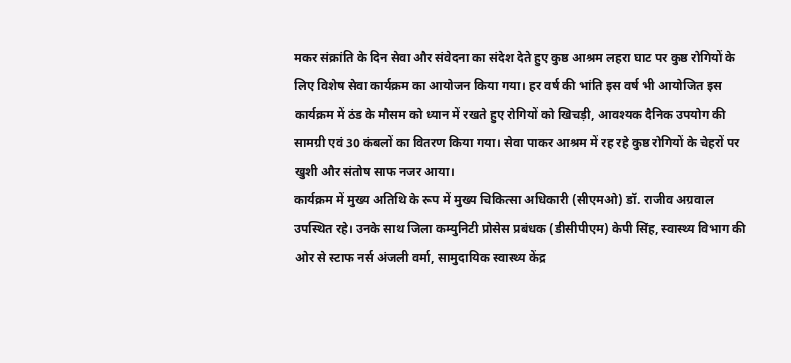मकर संक्रांति के दिन सेवा और संवेदना का संदेश देते हुए कुष्ठ आश्रम लहरा घाट पर कुष्ठ रोगियों के लिए विशेष सेवा कार्यक्रम का आयोजन किया गया। हर वर्ष की भांति इस वर्ष भी आयोजित इस कार्यक्रम में ठंड के मौसम को ध्यान में रखते हुए रोगियों को खिचड़ी, आवश्यक दैनिक उपयोग की सामग्री एवं 30 कंबलों का वितरण किया गया। सेवा पाकर आश्रम में रह रहे कुष्ठ रोगियों के चेहरों पर खुशी और संतोष साफ नजर आया।
कार्यक्रम में मुख्य अतिथि के रूप में मुख्य चिकित्सा अधिकारी (सीएमओ) डॉ. राजीव अग्रवाल उपस्थित रहे। उनके साथ जिला कम्युनिटी प्रोसेस प्रबंधक (डीसीपीएम) केपी सिंह, स्वास्थ्य विभाग की ओर से स्टाफ नर्स अंजली वर्मा, सामुदायिक स्वास्थ्य केंद्र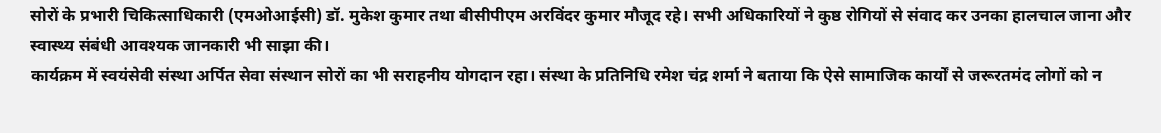सोरों के प्रभारी चिकित्साधिकारी (एमओआईसी) डॉ. मुकेश कुमार तथा बीसीपीएम अरविंदर कुमार मौजूद रहे। सभी अधिकारियों ने कुष्ठ रोगियों से संवाद कर उनका हालचाल जाना और स्वास्थ्य संबंधी आवश्यक जानकारी भी साझा की।
कार्यक्रम में स्वयंसेवी संस्था अर्पित सेवा संस्थान सोरों का भी सराहनीय योगदान रहा। संस्था के प्रतिनिधि रमेश चंद्र शर्मा ने बताया कि ऐसे सामाजिक कार्यों से जरूरतमंद लोगों को न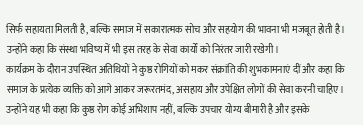सिर्फ सहायता मिलती है, बल्कि समाज में सकारात्मक सोच और सहयोग की भावना भी मजबूत होती है। उन्होंने कहा कि संस्था भविष्य में भी इस तरह के सेवा कार्यों को निरंतर जारी रखेगी।
कार्यक्रम के दौरान उपस्थित अतिथियों ने कुष्ठ रोगियों को मकर संक्रांति की शुभकामनाएं दीं और कहा कि समाज के प्रत्येक व्यक्ति को आगे आकर जरूरतमंद, असहाय और उपेक्षित लोगों की सेवा करनी चाहिए। उन्होंने यह भी कहा कि कुष्ठ रोग कोई अभिशाप नहीं, बल्कि उपचार योग्य बीमारी है और इसके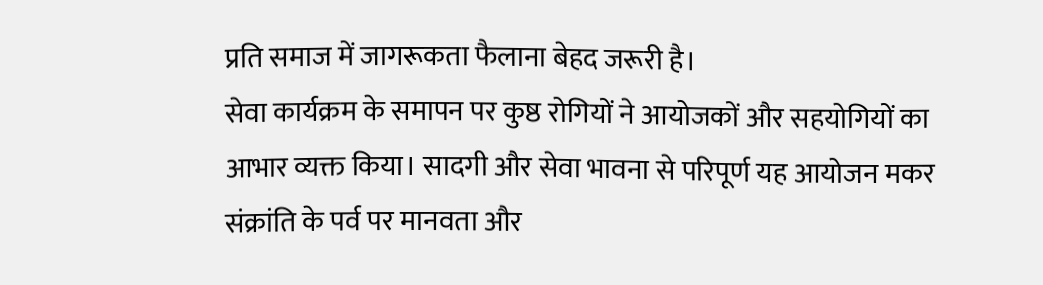प्रति समाज में जागरूकता फैलाना बेहद जरूरी है।
सेवा कार्यक्रम के समापन पर कुष्ठ रोगियों ने आयोजकों और सहयोगियों का आभार व्यक्त किया। सादगी और सेवा भावना से परिपूर्ण यह आयोजन मकर संक्रांति के पर्व पर मानवता और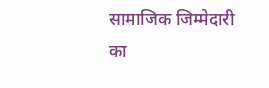सामाजिक जिम्मेदारी का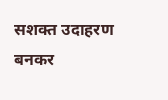सशक्त उदाहरण बनकर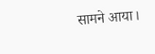सामने आया।